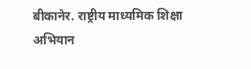बीकानेर. राष्ट्रीय माध्यमिक शिक्षा अभियान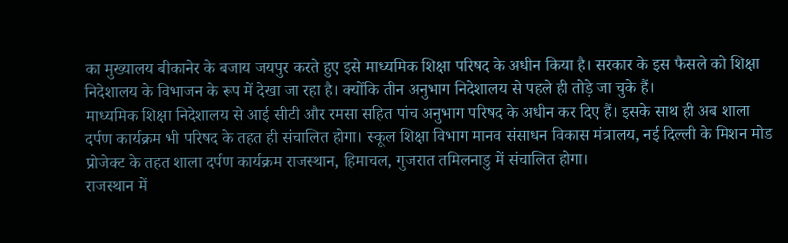का मुख्यालय बीकानेर के बजाय जयपुर करते हुए इसे माध्यमिक शिक्षा परिषद के अधीन किया है। सरकार के इस फैसले को शिक्षा निदेशालय के विभाजन के रूप में देखा जा रहा है। क्योंकि तीन अनुभाग निदेशालय से पहले ही तोड़े जा चुके हैं।
माध्यमिक शिक्षा निदेशालय से आई सीटी और रमसा सहित पांच अनुभाग परिषद के अधीन कर दिए हैं। इसके साथ ही अब शाला दर्पण कार्यक्रम भी परिषद के तहत ही संचालित होगा। स्कूल शिक्षा विभाग मानव संसाधन विकास मंत्रालय, नई दिल्ली के मिशन मोड प्रोजेक्ट के तहत शाला दर्पण कार्यक्रम राजस्थान, हिमाचल, गुजरात तमिलनाडु में संचालित होगा।
राजस्थान में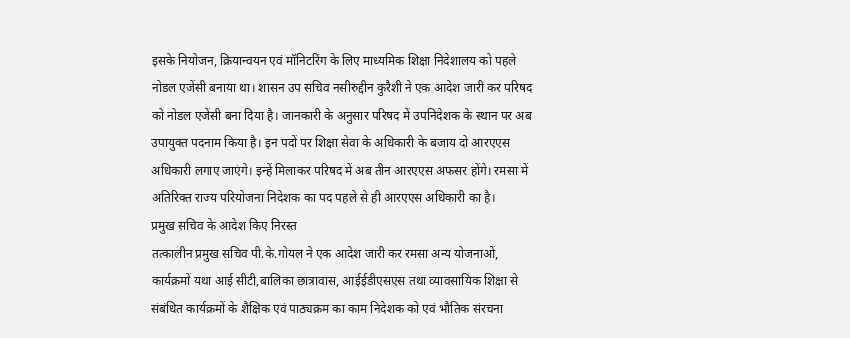इसके नियोजन, क्रियान्वयन एवं मॉनिटरिंग के लिए माध्यमिक शिक्षा निदेशालय को पहले नोडल एजेंसी बनाया था। शासन उप सचिव नसीरुद्दीन कुरैशी ने एक आदेश जारी कर परिषद को नोडल एजेंसी बना दिया है। जानकारी के अनुसार परिषद में उपनिदेशक के स्थान पर अब उपायुक्त पदनाम किया है। इन पदों पर शिक्षा सेवा के अधिकारी के बजाय दो आरएएस अधिकारी लगाए जाएंगे। इन्हें मिलाकर परिषद में अब तीन आरएएस अफसर होंगे। रमसा में अतिरिक्त राज्य परियोजना निदेशक का पद पहले से ही आरएएस अधिकारी का है।
प्रमुख सचिव के आदेश किए निरस्त
तत्कालीन प्रमुख सचिव पी.के.गोयल ने एक आदेश जारी कर रमसा अन्य योजनाओं, कार्यक्रमों यथा आई सीटी,बालिका छात्रावास, आईईडीएसएस तथा व्यावसायिक शिक्षा से संबंधित कार्यक्रमों के शैक्षिक एवं पाठ्यक्रम का काम निदेशक को एवं भौतिक संरचना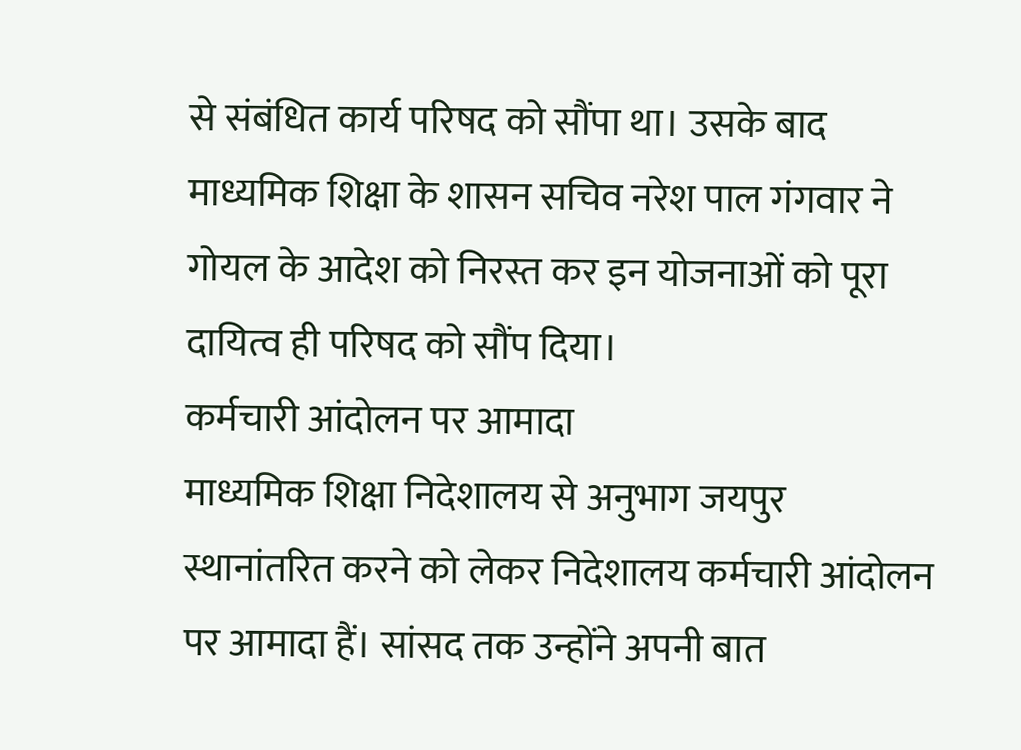से संबंधित कार्य परिषद को सौंपा था। उसके बाद माध्यमिक शिक्षा के शासन सचिव नरेश पाल गंगवार ने गोयल के आदेश को निरस्त कर इन योजनाओं को पूरा दायित्व ही परिषद को सौंप दिया।
कर्मचारी आंदोलन पर आमादा
माध्यमिक शिक्षा निदेशालय से अनुभाग जयपुर स्थानांतरित करने को लेकर निदेशालय कर्मचारी आंदोलन पर आमादा हैं। सांसद तक उन्होंने अपनी बात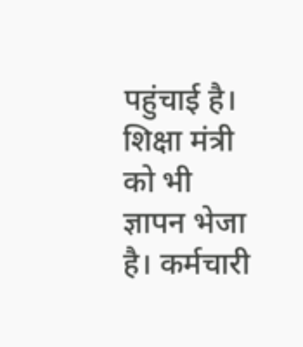पहुंचाई है। शिक्षा मंत्री को भी ज्ञापन भेजा है। कर्मचारी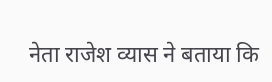नेता राजेश व्यास ने बताया कि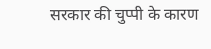सरकार की चुप्पी के कारण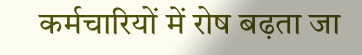कर्मचारियों में रोष बढ़ता जा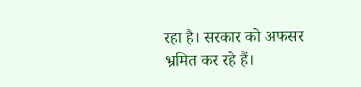रहा है। सरकार को अफसर भ्रमित कर रहे हैं।